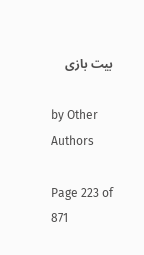بیت بازی

by Other Authors

Page 223 of 871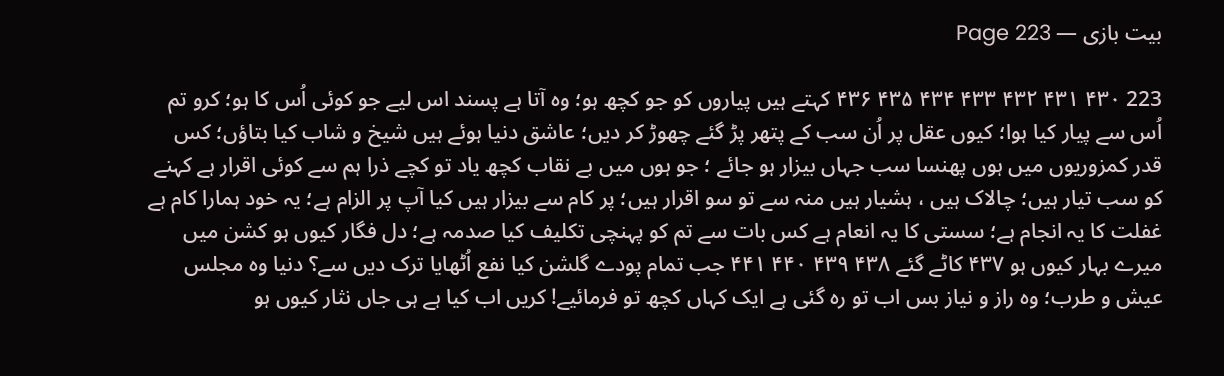بیت بازی — Page 223

223 ۴۳۰ ۴۳۱ ۴۳۲ ۴۳۳ ۴۳۴ ۴۳۵ ۴۳۶ کہتے ہیں پیاروں کو جو کچھ ہو؛ وہ آتا ہے پسند اس لیے جو کوئی اُس کا ہو؛ کرو تم اُس سے پیار کیا ہوا؛ کیوں عقل پر اُن سب کے پتھر پڑ گئے چھوڑ کر دیں؛ عاشق دنیا ہوئے ہیں شیخ و شاب کیا بتاؤں؛ کس قدر کمزوریوں میں ہوں پھنسا سب جہاں بیزار ہو جائے ؛ جو ہوں میں بے نقاب کچھ یاد تو کچے ذرا ہم سے کوئی اقرار ہے کہنے کو سب تیار ہیں؛ چالاک ہیں ، ہشیار ہیں منہ سے تو سو اقرار ہیں؛ پر کام سے بیزار ہیں کیا آپ پر الزام ہے؛ یہ خود ہمارا کام ہے غفلت کا یہ انجام ہے؛ سستی کا یہ انعام ہے کس بات سے تم کو پہنچی تکلیف کیا صدمہ ہے؛ دل فگار کیوں ہو کشن میں میرے بہار کیوں ہو ۴۳۷ کاٹے گئے ۴۳۸ ۴۳۹ ۴۴۰ ۴۴۱ جب تمام پودے گلشن کیا نفع اُٹھایا ترک دیں سے؟ دنیا وہ مجلس عیش و طرب؛ وه راز و نیاز بس اب تو رہ گئی ہے ایک کہاں کچھ تو فرمائیے! کریں اب کیا ہے ہی جاں نثار کیوں ہو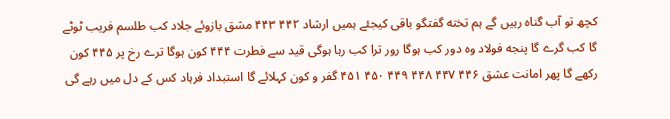کچھ تو آب گناہ رہیں گے ہم تخته گفتگو باقی کیجئے ہمیں ارشاد ۴۴۲ ۴۴۳ مشق بازوئے جلاد کب طلسم فریب ٹوٹے گا کب گرے گا پنجه فولاد وہ دور کب ہوگا رور ترا کب رہا ہوگی قید سے فطرت ۴۴۴ کون ہوگا ترے رخ پر ۴۴۵ کون رکھے گا پھر امانت عشق ۴۴۶ ۴۴۷ ۴۴۸ ۴۴۹ ۴۵۰ ۴۵۱ گفر و کون کہلائے گا استبداد فرہاد کس کے دل میں رہے گی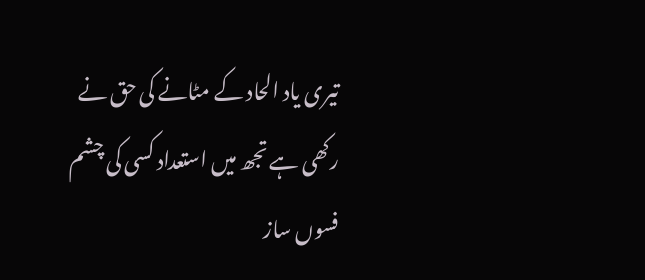تیری یاد الحاد کے مٹانے کی حق نے رکھی ہے تجھ میں استعداد کسی کی چشم فسوں ساز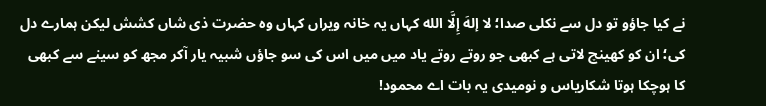نے کیا جاؤو تو دل سے نکلی صدا؛ لا إلهَ إِلَّا الله کہاں یہ خانہ ویراں کہاں وہ حضرت ذی شاں کشش لیکن ہمارے دل کی؛ ان کو کھینچ لاتی ہے کبھی جو روتے روتے یاد میں میں اس کی سو جاؤں شبیہ یار آکر مجھ کو سینے سے کبھی کا ہوچکا ہوتا شکاریاس و نومیدی یہ بات اے محمود!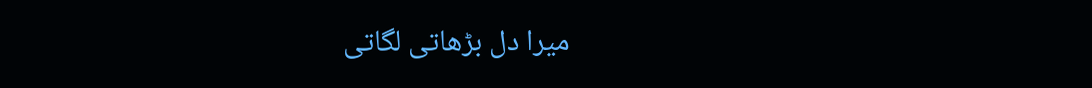میرا دل بڑھاتی لگاتی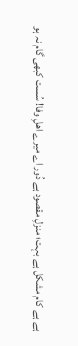ہے ہے کام مشکل ہے بہت؛ منزلِ مقصود ہے دُور اے میرے اھلِ وفا! سُست کبھی گام نہ ہو